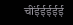चींईईईईई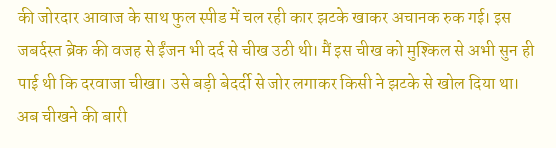की जोरदार आवाज के साथ फुल स्पीड में चल रही कार झटके खाकर अचानक रुक गई। इस जबर्दस्त ब्रेक की वजह से ईंजन भी दर्द से चीख उठी थी। मैं इस चीख को मुश्किल से अभी सुन ही पाई थी कि दरवाजा चीखा। उसे बड़ी बेदर्दी से जोर लगाकर किसी ने झटके से खोल दिया था।
अब चीखने की बारी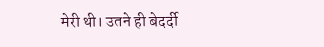मेरी थी। उतने ही बेदर्दी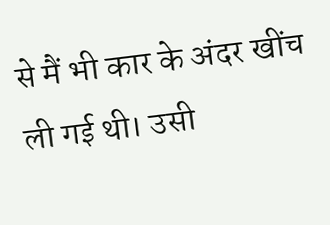से मैं भी कार के अंदर खींच ली गई थी। उसी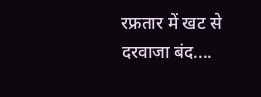रफ्रतार में खट से दरवाजा बंद....